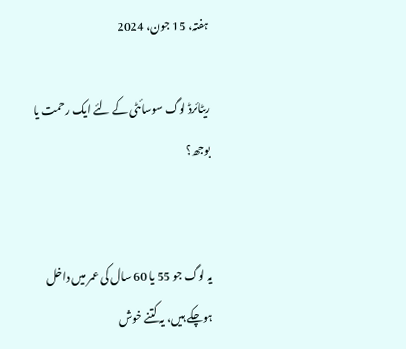ہفتہ، 15 جون، 2024

ریٹائرڈ لوگ سوسائٹی کے لئے ایک رحمت یا بوجھ؟


یہ لوگ جو 55 یا 60 سال کی عمر میں داخل ہوچکے ہیں، یہ کتنے خوش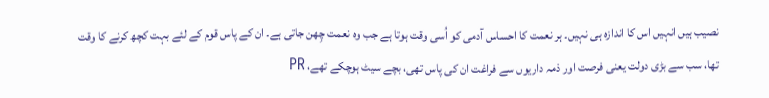نصیب ہیں انہیں اس کا اندازہ ہی نہیں۔ ہر نعمت کا احساس آدمی کو اُسی وقت ہوتا ہے جب وہ نعمت چِھن جاتی ہے۔ ان کے پاس قوم کے لئے بہت کچھ کرنے کا وقت تھا، سب سے بڑی دولت یعنی فرصت اور ذمہ داریوں سے فراغت ان کی پاس تھی، بچے سیٹ ہوچکے تھے، PR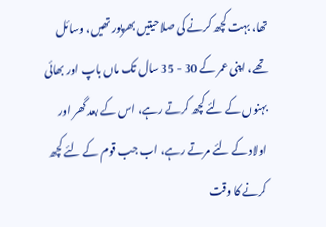تھا، بہت کچھ کرنے کی صلاحیتیں بھرپور تھیں، وسائل تھے، اپنی عمر کے 30 - 35 سال تک ماں باپ اور بھائی بہنوں کے لئے کچھ کرتے رہے، اس کے بعد گھر اور اولاد کے لئے مرتے رہے، اب جب قوم کے لئے کچھ کرنے کا وقت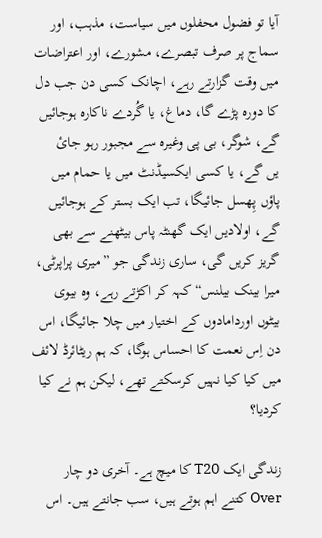آیا تو فضول محفلوں میں سیاست، مذہب، اور سماج پر صرف تبصرے، مشورے، اور اعتراضات میں وقت گزارتے رہے، اچانک کسی دن جب دل کا دورہ پڑے گا، دماغ، یا گُردے ناکارہ ہوجائیں گے، شوگر، بی پی وغیرہ سے مجبور رہو جائ
یں گے، یا کسی ایکسیڈنٹ میں یا حمام میں پاؤں پِھسل جائیگا، تب ایک بستر کے ہوجائیں گے، اولادیں ایک گھنٹہ پاس بیٹھنے سے بھی گریز کریں گی، ساری زندگی جو ”میری پراپرٹی، میرا بینک بیلنس“ کہہ کر اکڑتے رہے، وہ بیوی بیٹوں اوردامادوں کے اختیار میں چلا جائیگا، اس دن اِس نعمت کا احساس ہوگا، کہ ہم ریٹائرڈ لائف میں کیا کیا نہیں کرسکتے تھے، لیکن ہم نے کیا کردیا؟

زندگی ایک T20 کا میچ ہے۔ آخری دو چار Over کتنے اہم ہوتے ہیں، سب جانتے ہیں۔ اس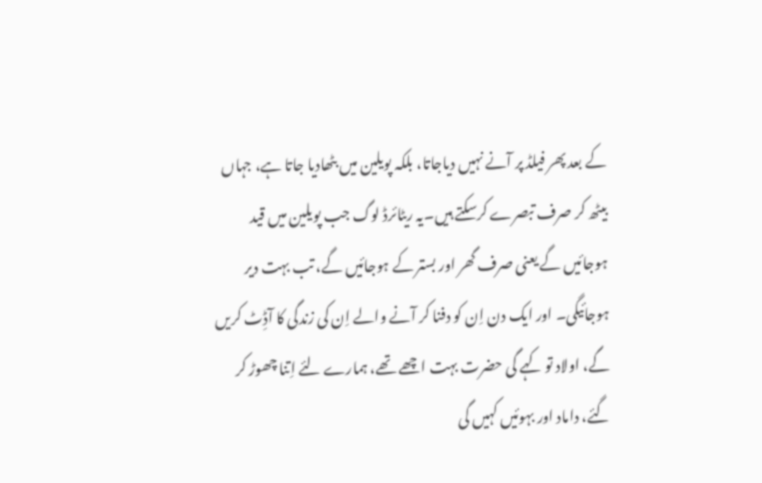کے بعد پھر فیلڈ پر آنے نہیں دیاجاتا، بلکہ پویلین میں بٹھادیا جاتا ہے، جہاں بیٹھ کر صرف تبصرے کرسکتے ہیں۔یہ ریٹائرڈ لوگ جب پویلین میں قید ہوجائیں گے یعنی صرف گھر اور بستر کے ہوجائیں گے، تب بہت دیر ہوجائیگی۔ اور ایک دن اِن کو دفنا کر آنے والے اِن کی زندگی کا آڈِٹ کریں گے، اولاد تو کہے گی حضرت بہت اچھے تھے، ہمارے لئے اِتنا چھوڑ کر گئے، داماد اور بہوئیں کہیں گی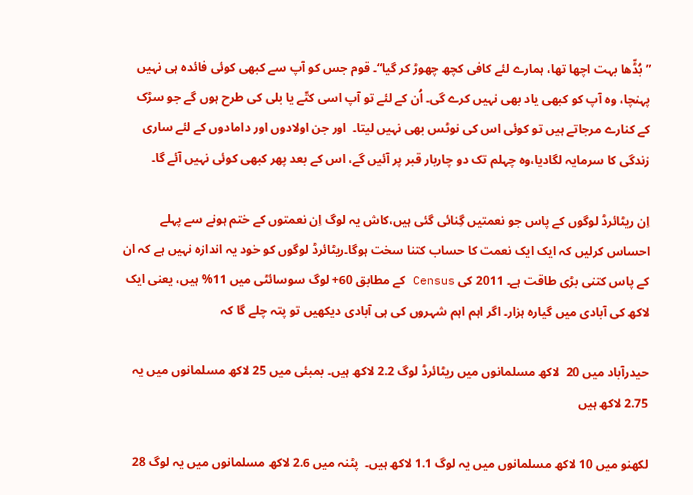”بُڈّھا بہت اچھا تھا، ہمارے لئے کافی کچھ چھوڑ کر گیا“۔ قوم جس کو آپ سے کبھی کوئی فائدہ ہی نہیں پہنچا، وہ آپ کو کبھی یاد بھی نہیں کرے گی۔ اُن کے لئے تو آپ اسی کتّے یا بلی کی طرح ہوں گے جو سڑک کے کنارے مرجاتے ہیں تو کوئی اس کی نوٹس بھی نہیں لیتا۔  اور جن اولادوں اور دامادوں کے لئے ساری زندگی کا سرمایہ لگادیا،وہ چہلم تک دو چاربار قبر پر آئیں گے، اس کے بعد پھر کبھی کوئی نہیں آئے گا۔

اِن ریٹائرڈ لوگوں کے پاس جو نعمتیں گِنائی گئی ہیں،کاش یہ لوگ اِن نعمتوں کے ختم ہونے سے پہلے احساس کرلیں کہ ایک ایک نعمت کا حساب کتنا سخت ہوگا۔ریٹائرڈ لوگوں کو خود یہ اندازہ نہیں ہے کہ ان کے پاس کتنی بڑی طاقت ہے۔ 2011 کی Census کے مطابق 60+ لوگ سوسائٹی میں 11% ہیں، یعنی ایک لاکھ کی آبادی میں گیارہ ہزار۔ اگر اہم اہم شہروں کی ہی آبادی دیکھیں تو پتہ چلے گا کہ

حیدرآباد میں 20  لاکھ مسلمانوں میں ریٹائرڈ لوگ 2.2 لاکھ ہیں۔ بمبئی میں 25 لاکھ مسلمانوں میں یہ 2.75 لاکھ ہیں

لکھنو میں 10 لاکھ مسلمانوں میں یہ لوگ 1.1 لاکھ ہیں۔  پٹنہ میں 2.6 لاکھ مسلمانوں میں یہ لوگ 28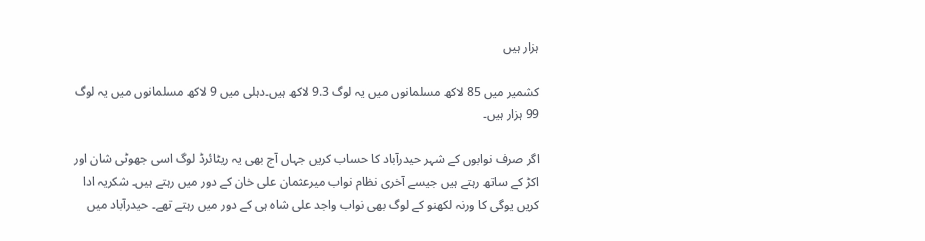ہزار ہیں

کشمیر میں 85 لاکھ مسلمانوں میں یہ لوگ 9.3 لاکھ ہیں۔دہلی میں 9 لاکھ مسلمانوں میں یہ لوگ 99 ہزار ہیں۔

اگر صرف نوابوں کے شہر حیدرآباد کا حساب کریں جہاں آج بھی یہ ریٹائرڈ لوگ اسی جھوٹی شان اور اکڑ کے ساتھ رہتے ہیں جیسے آخری نظام نواب میرعثمان علی خان کے دور میں رہتے ہیں۔ شکریہ ادا کریں یوگی کا ورنہ لکھنو کے لوگ بھی نواب واجد علی شاہ ہی کے دور میں رہتے تھے۔ حیدرآباد میں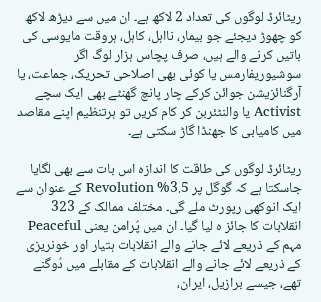ریٹائرڈ لوگوں کی تعداد 2 لاکھ ہے۔ ان میں سے دیڑھ لاکھ کو چھوڑ دیجئے جو بیمار، نااہل، کاہل، ہروقت مایوسی کی باتیں کرنے والے ہیں، صرف پچاس ہزار لوگ اگر سوشیوریفارمس یا کوئی بھی اصلاحی تحریک، جماعت، یا آرگنائزیشن جوائن کرکے چار پانچ گھنٹے بھی ایک سچے Activist یا والنٹئربن کر کام کریں تو ہرتنظیم اپنے مقاصد میں کامیابی کا جھنڈا گاڑ سکتی ہے۔

ریٹائرڈ لوگوں کی طاقت کا اندازہ اس بات سے بھی لگایا جاسکتا ہے کہ گوگل پر 3.5% Revolution کے عنوان سے ایک انوکھی رپورٹ ملے گی۔ مختلف ممالک کے 323 انقلابات کا جائز ہ لیا گیا۔ ان میں پُرامن یعنی Peaceful مہم کے ذریعے لائے جانے والے انقلابات ہتیار اور خونریزی کے ذریعے لائے جانے والے انقلابات کے مقابلے میں دُوگنے تھے، جیسے برازیل، ایران،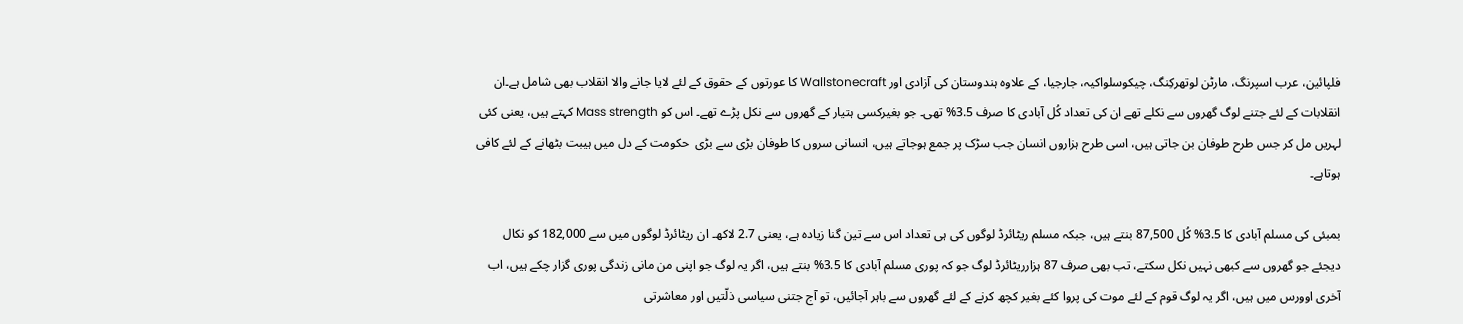فلپائین، عرب اسپرنگ، مارٹن لوتھرکِنگ، چیکوسلواکیہ، جارجیا، کے علاوہ ہندوستان کی آزادی اور Wallstonecraft کا عورتوں کے حقوق کے لئے لایا جانے والا انقلاب بھی شامل ہے۔ان انقلابات کے لئے جتنے لوگ گھروں سے نکلے تھے ان کی تعداد کُل آبادی کا صرف 3.5% تھی۔ جو بغیرکسی ہتیار کے گھروں سے نکل پڑے تھے۔ اس کو Mass strength کہتے ہیں، یعنی کئی لہریں مل کر جس طرح طوفان بن جاتی ہیں، اسی طرح ہزاروں انسان جب سڑک پر جمع ہوجاتے ہیں، انسانی سروں کا طوفان بڑی سے بڑی  حکومت کے دل میں ہیبت بٹھانے کے لئے کافی ہوتاہے۔

بمبئی کی مسلم آبادی کا 3.5% کُل 87,500 بنتے ہیں، جبکہ مسلم ریٹائرڈ لوگوں کی ہی تعداد اس سے تین گنا زیادہ ہے، یعنی 2.7 لاکھ۔ ان ریٹائرڈ لوگوں میں سے 182,000 کو نکال دیجئے جو گھروں سے کبھی نہیں نکل سکتے، تب بھی صرف 87 ہزارریٹائرڈ لوگ جو کہ پوری مسلم آبادی کا 3.5% بنتے ہیں، اگر یہ لوگ جو اپنی من مانی زندگی پوری گزار چکے ہیں، اب آخری اوورس میں ہیں، اگر یہ لوگ قوم کے لئے موت کی پروا کئے بغیر کچھ کرنے کے لئے گھروں سے باہر آجائیں، تو آج جتنی سیاسی ذلّتیں اور معاشرتی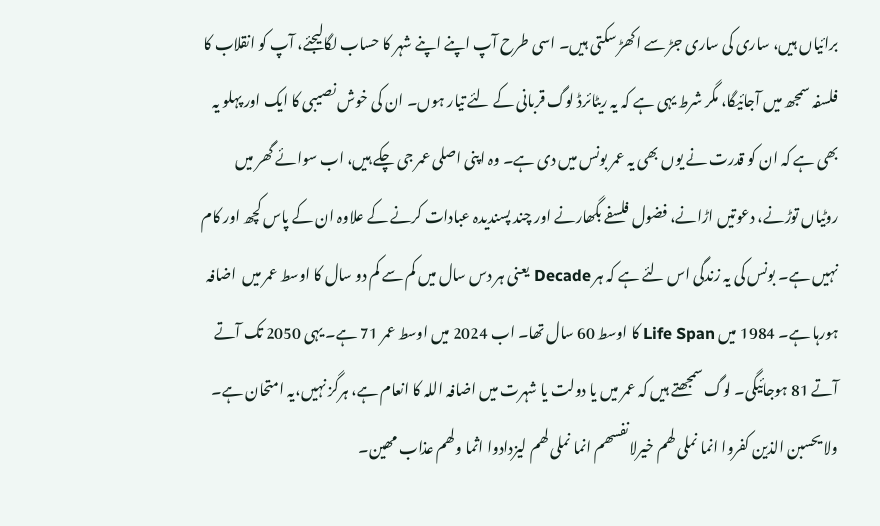برائیاں ہیں، ساری کی ساری جڑ سے اکھڑ سکتی ہیں۔ اسی طرح آپ اپنے اپنے شہر کا حساب لگالیجئے، آپ کو انقلاب کا فلسفہ سمجھ میں آجائیگا، مگر شرط یہی ہے کہ یہ ریٹائرڈ لوگ قربانی کے لئے تیار ہوں۔ ان کی خوش نصیبی کا ایک اور پہلو یہ بھی ہے کہ ان کو قدرت نے یوں بھی یہ عمر بونس میں دی ہے۔ وہ اپنی اصلی عمر جی چکے ہیں، اب سوائے گھر میں روٹیاں توڑنے، دعوتیں اڑانے، فضول فلسفے بگھارنے اور چند پسندیدہ عبادات کرنے کے علاوہ ان کے پاس کچھ اور کام نہیں ہے۔ بونس کی یہ زندگی اس لئے ہے کہ ہر Decade یعنی ہر دس سال میں کم سے کم دو سال کا اوسط عمر میں  اضافہ ہورہا ہے۔ 1984 میں Life Span کا اوسط 60 سال تھا۔ اب 2024 میں اوسط عمر 71 ہے۔ یہی 2050 تک آتے آتے 81 ہوجائیگی۔ لوگ سمجھتے ہیں کہ عمر میں یا دولت یا شہرت میں اضافہ اللہ کا انعام ہے، ہرگز نہیں،یہ امتحان ہے۔ ولا یحسبن الذین کفروا انما نملی لھم خیرلانفسھم انما نملی لھم لیزدادوا اثما ولھم عذاب مھین۔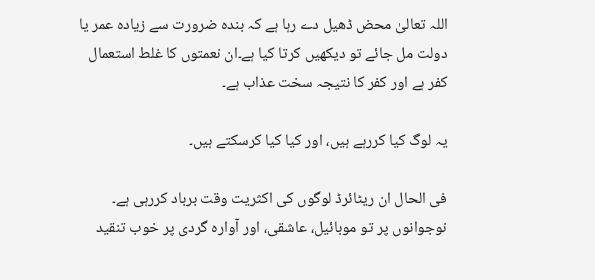اللہ تعالیٰ محض ڈھیل دے رہا ہے کہ بندہ ضرورت سے زیادہ عمر یا دولت مل جائے تو دیکھیں کرتا کیا ہے۔ان نعمتوں کا غلط استعمال کفر ہے اور کفر کا نتیجہ سخت عذاب ہے۔

یہ لوگ کیا کررہے ہیں، اور کیا کیا کرسکتے ہیں۔

فی الحال ان ریٹائرڈ لوگوں کی اکثریت وقت برباد کررہی ہے۔ نوجوانوں پر تو موبائیل، عاشقی، اور آوارہ گردی پر خوب تنقید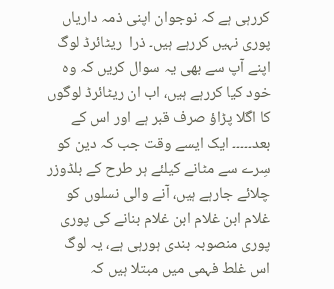کررہی ہے کہ نوجوان اپنی ذمہ داریاں پوری نہیں کررہے ہیں۔ ذرا  ریٹائرڈ لوگ اپنے آپ سے بھی یہ سوال کریں کہ وہ خود کیا کررہے ہیں، اب ان ریٹائرڈ لوگوں کا اگلا پڑاؤ صرف قبر ہے اور اس کے بعد۔۔۔۔۔ ایک ایسے وقت جب کہ دین کو سِرے سے مٹانے کیلئے ہر طرح کے بلڈوزر چلائے جارہے ہیں، آنے والی نسلوں کو غلام ابن غلام ابن غلام بنانے کی پوری پوری منصوبہ بندی ہورہی ہے، یہ لوگ اس غلط فہمی میں مبتلا ہیں کہ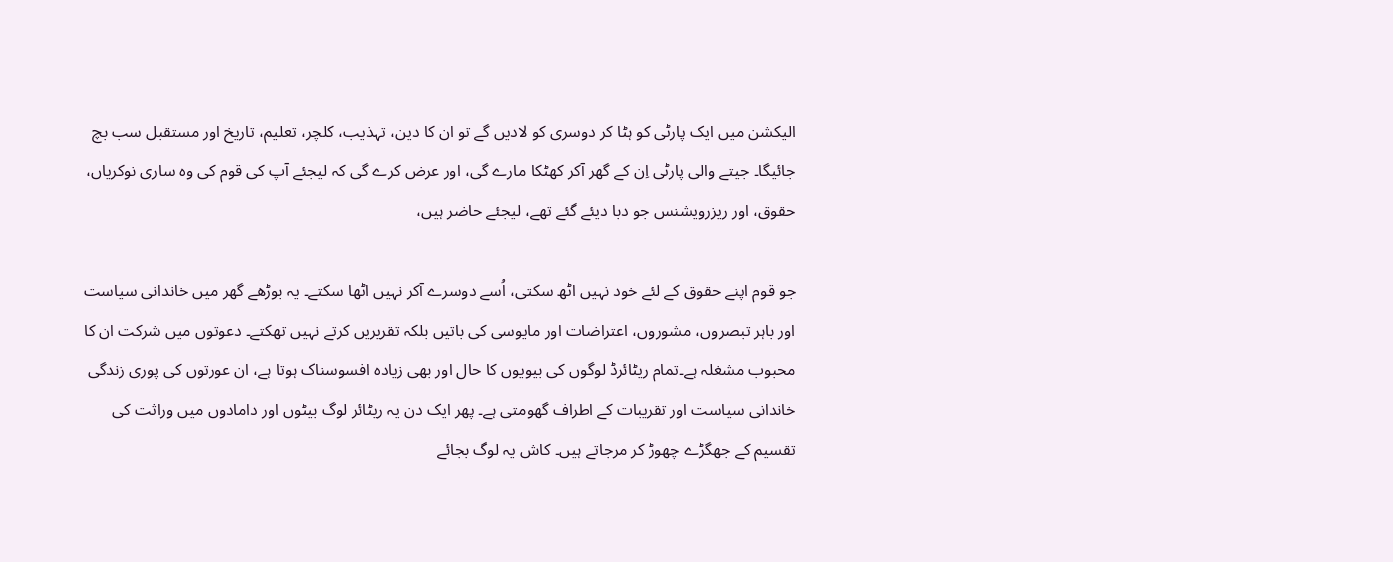الیکشن میں ایک پارٹی کو ہٹا کر دوسری کو لادیں گے تو ان کا دین، تہذیب، کلچر، تعلیم، تاریخ اور مستقبل سب بچ جائیگا۔ جیتے والی پارٹی اِن کے گھر آکر کھٹکا مارے گی، اور عرض کرے گی کہ لیجئے آپ کی قوم کی وہ ساری نوکریاں، حقوق، اور ریزرویشنس جو دبا دیئے گئے تھے، لیجئے حاضر ہیں،

جو قوم اپنے حقوق کے لئے خود نہیں اٹھ سکتی، اُسے دوسرے آکر نہیں اٹھا سکتے۔ یہ بوڑھے گھر میں خاندانی سیاست اور باہر تبصروں، مشوروں، اعتراضات اور مایوسی کی باتیں بلکہ تقریریں کرتے نہیں تھکتے۔ دعوتوں میں شرکت ان کا محبوب مشغلہ ہے۔تمام ریٹائرڈ لوگوں کی بیویوں کا حال اور بھی زیادہ افسوسناک ہوتا ہے، ان عورتوں کی پوری زندگی خاندانی سیاست اور تقریبات کے اطراف گھومتی ہے۔ پھر ایک دن یہ ریٹائر لوگ بیٹوں اور دامادوں میں وراثت کی تقسیم کے جھگڑے چھوڑ کر مرجاتے ہیں۔ کاش یہ لوگ بجائے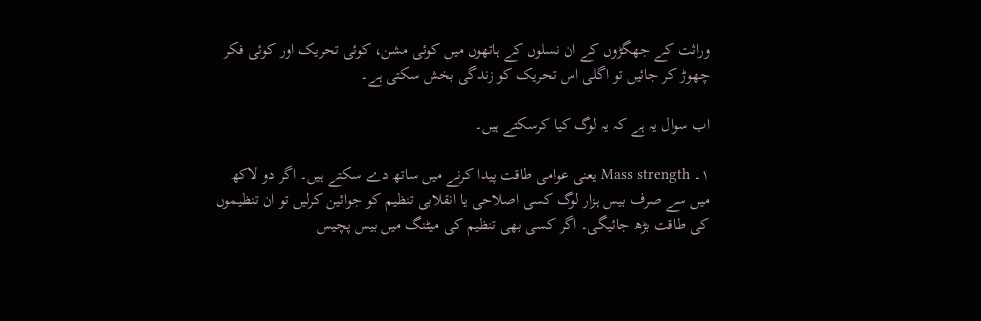وراثت کے جھگڑوں کے ان نسلوں کے ہاتھوں میں کوئی مشن، کوئی تحریک اور کوئی فکر چھوڑ کر جائیں تو اگلی اس تحریک کو زندگی بخش سکتی ہے۔

اب سوال یہ ہے کہ یہ لوگ کیا کرسکتے ہیں۔

۱۔ Mass strength یعنی عوامی طاقت پیدا کرنے میں ساتھ دے سکتے ہیں۔ اگر دو لاکھ میں سے صرف بیس ہزار لوگ کسی اصلاحی یا انقلابی تنظیم کو جوائین کرلیں تو ان تنظیموں کی طاقت بڑھ جائیگی۔ اگر کسی بھی تنظیم کی میٹنگ میں بیس پچیس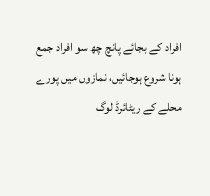افراد کے بجائے پانچ چھ سو افراد جمع ہونا شروع ہوجائیں، نمازوں میں پورے محلے کے ریٹائرڈ لوگ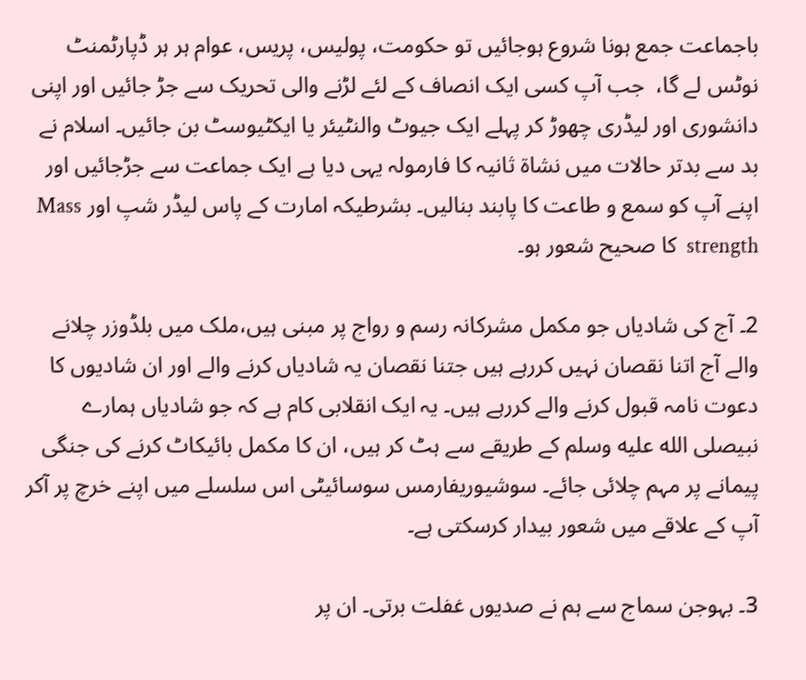باجماعت جمع ہونا شروع ہوجائیں تو حکومت، پولیس، پریس، عوام ہر ہر ڈپارٹمنٹ نوٹس لے گا،  جب آپ کسی ایک انصاف کے لئے لڑنے والی تحریک سے جڑ جائیں اور اپنی دانشوری اور لیڈری چھوڑ کر پہلے ایک جیوٹ والنٹیئر یا ایکٹیوسٹ بن جائیں۔ اسلام نے بد سے بدتر حالات میں نشاۃ ثانیہ کا فارمولہ یہی دیا ہے ایک جماعت سے جڑجائیں اور اپنے آپ کو سمع و طاعت کا پابند بنالیں۔ بشرطیکہ امارت کے پاس لیڈر شپ اور Mass strength  کا صحیح شعور ہو۔

2۔ آج کی شادیاں جو مکمل مشرکانہ رسم و رواج پر مبنی ہیں،ملک میں بلڈوزر چلانے والے آج اتنا نقصان نہیں کررہے ہیں جتنا نقصان یہ شادیاں کرنے والے اور ان شادیوں کا دعوت نامہ قبول کرنے والے کررہے ہیں۔ یہ ایک انقلابی کام ہے کہ جو شادیاں ہمارے نبیصلى الله عليه وسلم کے طریقے سے ہٹ کر ہیں، ان کا مکمل بائیکاٹ کرنے کی جنگی پیمانے پر مہم چلائی جائے۔ سوشیوریفارمس سوسائیٹی اس سلسلے میں اپنے خرچ پر آکر آپ کے علاقے میں شعور بیدار کرسکتی ہے۔

3۔ بہوجن سماج سے ہم نے صدیوں غفلت برتی۔ ان پر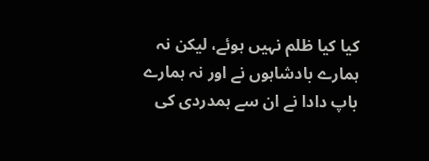کیا کیا ظلم نہیں ہوئے، لیکن نہ ہمارے بادشاہوں نے اور نہ ہمارے باپ دادا نے ان سے ہمدردی کی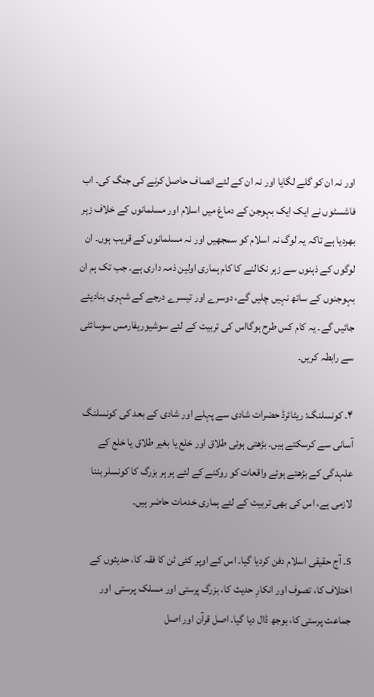اور نہ ان کو گلے لگایا اور نہ ان کے لئے انصاف حاصل کرنے کی جنگ کی۔ اب فاشسٹوں نے ایک ایک بہوجن کے دماغ میں اسلام اور مسلمانوں کے خلاف زہر بھردیا ہے تاکہ یہ لوگ نہ اسلام کو سمجھیں اور نہ مسلمانوں کے قریب ہوں۔ ان لوگوں کے ذہنوں سے زہر نکالنے کا کام ہماری اولین ذمہ داری ہے۔ جب تک ہم ان بہوجنوں کے ساتھ نہیں چلیں گے، دوسرے اور تیسرے درجے کے شہری بنادیئے جائیں گے۔ یہ کام کس طرح ہوگااس کی تربیت کے لئے سوشیوریفارمس سوسائٹی سے رابطہ کریں۔

۴۔ کونسلنگ: ریٹائرڈ حضرات شادی سے پہلے اور شادی کے بعد کی کونسلنگ آسانی سے کرسکتے ہیں۔ بڑھتی ہوئی طلاق اور خلع یا بغیر طلاق یا خلع کے علہدگی کے بڑھتے ہوئے واقعات کو روکنے کے لئے ہر ہر بزرگ کا کونسلر بننا لازمی ہے، اس کی بھی تربیت کے لئے ہماری خدمات حاضر ہیں۔

5۔ آج حقیقی اسلام دفن کردیا گیا۔ اس کے اوپر کئی ٹن کا فقہ کا، حدیثوں کے اختلاف کا، تصوف اور انکارِ حدیث کا، بزرگ پرستی اور مسلک پرستی  اور جماعت پرستی کا، بوجھ ڈال دیا گیا۔ اصل قرآن اور اصل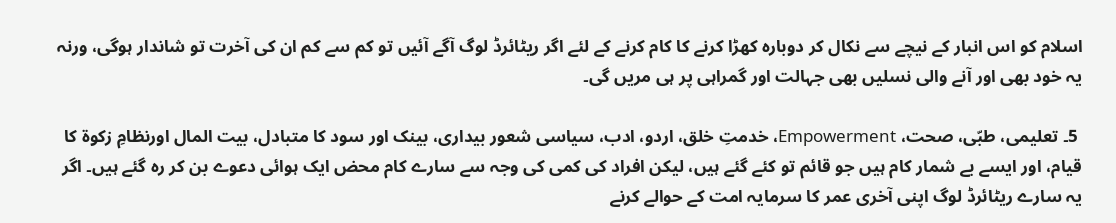اسلام کو اس انبار کے نیچے سے نکال کر دوبارہ کھڑا کرنے کا کام کرنے کے لئے اگر ریٹائرڈ لوگ آگے آئیں تو کم سے کم ان کی آخرت تو شاندار ہوگی، ورنہ یہ خود بھی اور آنے والی نسلیں بھی جہالت اور گمراہی پر ہی مریں گی۔

 5۔ تعلیمی، طبّی، صحت، Empowerment، خدمتِ خلق، اردو، ادب، سیاسی شعور بیداری، بینک اور سود کا متبادل، بیت المال اورنظامِ زکوۃ کا قیام، اور ایسے بے شمار کام ہیں جو قائم تو کئے گئے ہیں، لیکن افراد کی کمی کی وجہ سے سارے کام محض ایک ہوائی دعوے بن کر رہ گئے ہیں۔ اگر یہ سارے ریٹائرڈ لوگ اپنی آخری عمر کا سرمایہ امت کے حوالے کرنے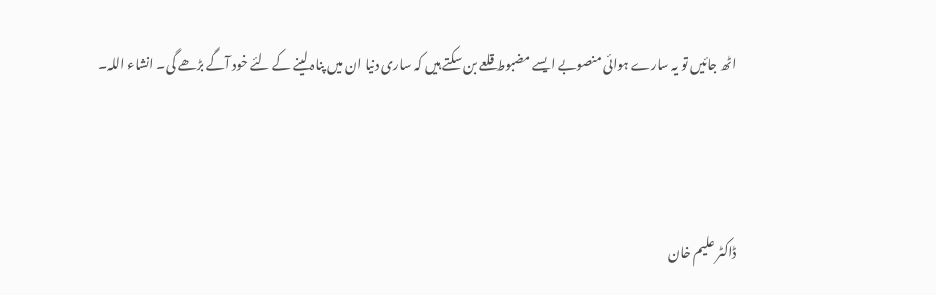اٹھ جائیں تو یہ سارے ہوائی منصوبے ایسے مضبوط قلعے بن سکتے ہیں کہ ساری دنیا ان میں پناہ لینے کے لئے خود آگے بڑھے گی۔ انشاء اللہ۔



ڈاکٹر علیم خان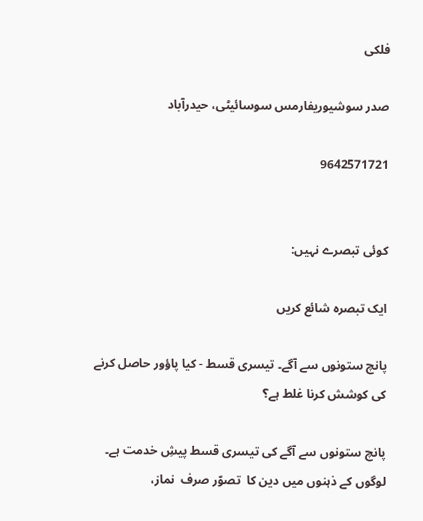فلکی

صدر سوشیوریفارمس سوسائیٹی، حیدرآباد

9642571721


کوئی تبصرے نہیں:

ایک تبصرہ شائع کریں

پانچ ستونوں سے آگے۔ تیسری قسط - کیا پاؤور حاصل کرنے کی کوشش کرنا غلط ہے؟

پانچ ستونوں سے آگے کی تیسری قسط پیشِ خدمت ہے۔ لوگوں کے ذہنوں میں دین کا  تصوّر صرف  نماز،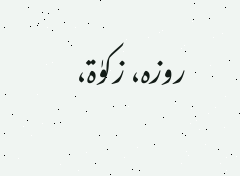روزہ، زکوٰۃ،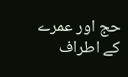حج اور عمرے کے اطراف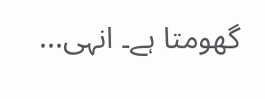گھومتا ہے۔ انہی...